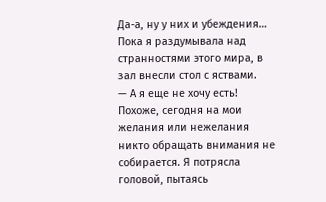Да-а, ну у них и убеждения…
Пока я раздумывала над странностями этого мира, в зал внесли стол с яствами.
— А я еще не хочу есть!
Похоже, сегодня на мои желания или нежелания никто обращать внимания не собирается. Я потрясла головой, пытаясь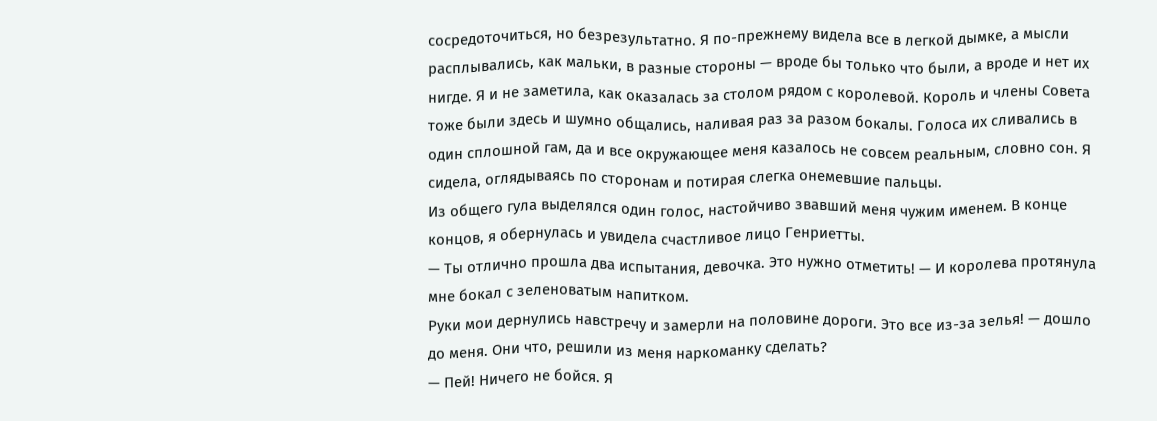сосредоточиться, но безрезультатно. Я по-прежнему видела все в легкой дымке, а мысли расплывались, как мальки, в разные стороны — вроде бы только что были, а вроде и нет их нигде. Я и не заметила, как оказалась за столом рядом с королевой. Король и члены Совета тоже были здесь и шумно общались, наливая раз за разом бокалы. Голоса их сливались в один сплошной гам, да и все окружающее меня казалось не совсем реальным, словно сон. Я сидела, оглядываясь по сторонам и потирая слегка онемевшие пальцы.
Из общего гула выделялся один голос, настойчиво звавший меня чужим именем. В конце концов, я обернулась и увидела счастливое лицо Генриетты.
— Ты отлично прошла два испытания, девочка. Это нужно отметить! — И королева протянула мне бокал с зеленоватым напитком.
Руки мои дернулись навстречу и замерли на половине дороги. Это все из-за зелья! — дошло до меня. Они что, решили из меня наркоманку сделать?
— Пей! Ничего не бойся. Я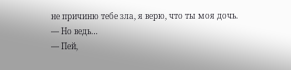не причиню тебе зла, я верю, что ты моя дочь.
— Но ведь…
— Пей,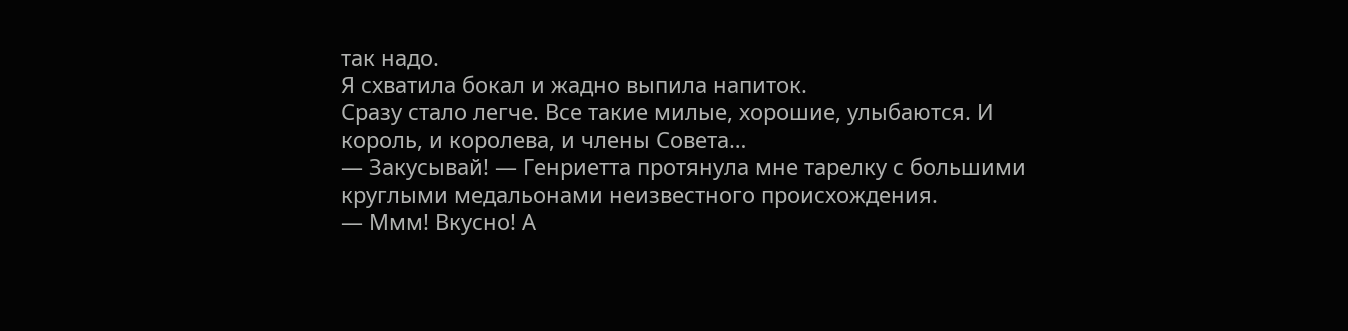так надо.
Я схватила бокал и жадно выпила напиток.
Сразу стало легче. Все такие милые, хорошие, улыбаются. И король, и королева, и члены Совета…
— Закусывай! — Генриетта протянула мне тарелку с большими круглыми медальонами неизвестного происхождения.
— Ммм! Вкусно! А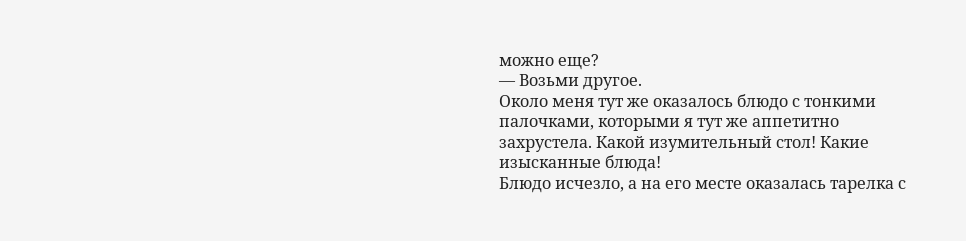можно еще?
— Возьми другое.
Около меня тут же оказалось блюдо с тонкими палочками, которыми я тут же аппетитно захрустела. Какой изумительный стол! Какие изысканные блюда!
Блюдо исчезло, а на его месте оказалась тарелка с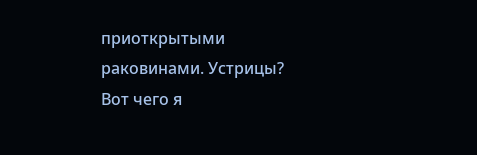приоткрытыми раковинами. Устрицы? Вот чего я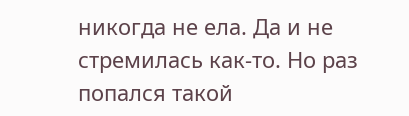никогда не ела. Да и не стремилась как-то. Но раз попался такой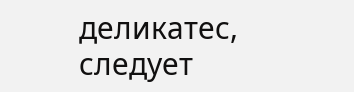деликатес, следует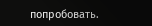попробовать.